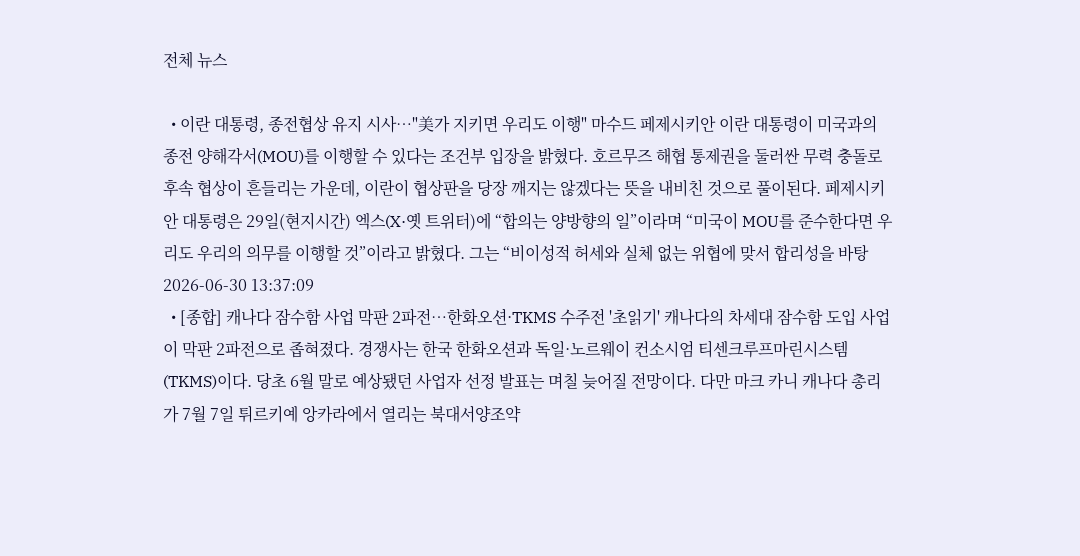전체 뉴스

  • 이란 대통령, 종전협상 유지 시사…"美가 지키면 우리도 이행" 마수드 페제시키안 이란 대통령이 미국과의 종전 양해각서(MOU)를 이행할 수 있다는 조건부 입장을 밝혔다. 호르무즈 해협 통제권을 둘러싼 무력 충돌로 후속 협상이 흔들리는 가운데, 이란이 협상판을 당장 깨지는 않겠다는 뜻을 내비친 것으로 풀이된다. 페제시키안 대통령은 29일(현지시간) 엑스(X·옛 트위터)에 “합의는 양방향의 일”이라며 “미국이 MOU를 준수한다면 우리도 우리의 의무를 이행할 것”이라고 밝혔다. 그는 “비이성적 허세와 실체 없는 위협에 맞서 합리성을 바탕 2026-06-30 13:37:09
  • [종합] 캐나다 잠수함 사업 막판 2파전…한화오션·TKMS 수주전 '초읽기' 캐나다의 차세대 잠수함 도입 사업이 막판 2파전으로 좁혀졌다. 경쟁사는 한국 한화오션과 독일·노르웨이 컨소시엄 티센크루프마린시스템(TKMS)이다. 당초 6월 말로 예상됐던 사업자 선정 발표는 며칠 늦어질 전망이다. 다만 마크 카니 캐나다 총리가 7월 7일 튀르키예 앙카라에서 열리는 북대서양조약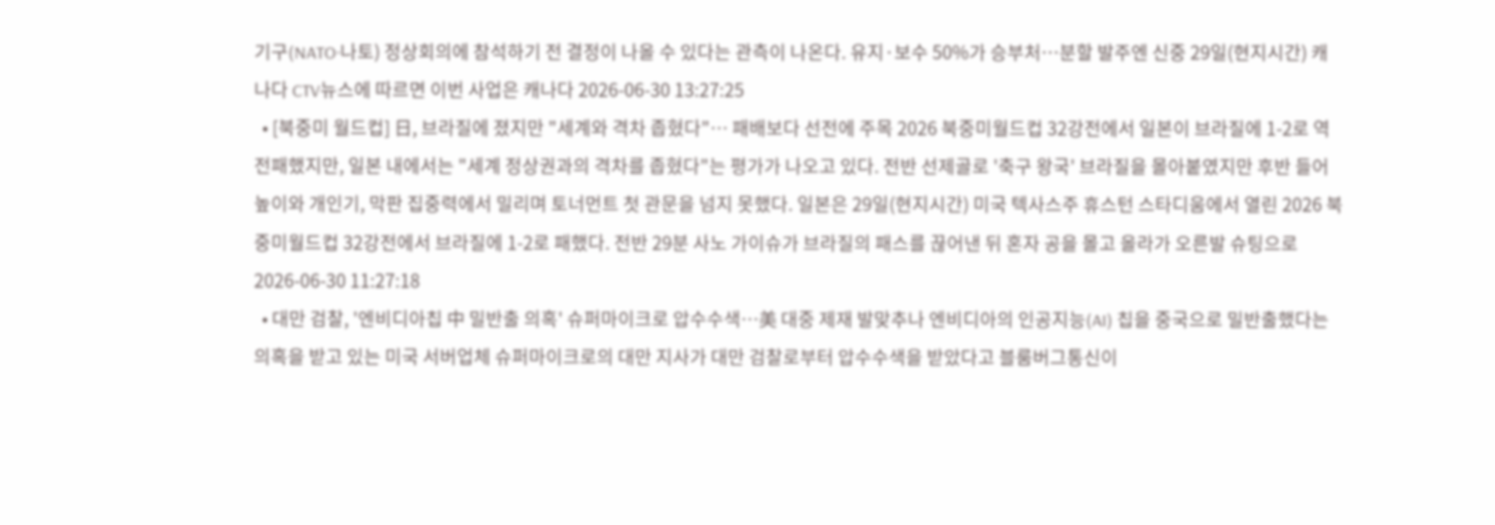기구(NATO·나토) 정상회의에 참석하기 전 결정이 나올 수 있다는 관측이 나온다. 유지·보수 50%가 승부처…분할 발주엔 신중 29일(현지시간) 캐나다 CTV뉴스에 따르면 이번 사업은 캐나다 2026-06-30 13:27:25
  • [북중미 월드컵] 日, 브라질에 졌지만 "세계와 격차 좁혔다"… 패배보다 선전에 주목 2026 북중미월드컵 32강전에서 일본이 브라질에 1-2로 역전패했지만, 일본 내에서는 "세계 정상권과의 격차를 좁혔다"는 평가가 나오고 있다. 전반 선제골로 '축구 왕국' 브라질을 몰아붙였지만 후반 들어 높이와 개인기, 막판 집중력에서 밀리며 토너먼트 첫 관문을 넘지 못했다. 일본은 29일(현지시간) 미국 텍사스주 휴스턴 스타디움에서 열린 2026 북중미월드컵 32강전에서 브라질에 1-2로 패했다. 전반 29분 사노 가이슈가 브라질의 패스를 끊어낸 뒤 혼자 공을 몰고 올라가 오른발 슈팅으로 2026-06-30 11:27:18
  • 대만 검찰, '엔비디아칩 中 밀반출 의혹' 슈퍼마이크로 압수수색…美 대중 제재 발맞추나 엔비디아의 인공지능(AI) 칩을 중국으로 밀반출했다는 의혹을 받고 있는 미국 서버업체 슈퍼마이크로의 대만 지사가 대만 검찰로부터 압수수색을 받았다고 블룸버그통신이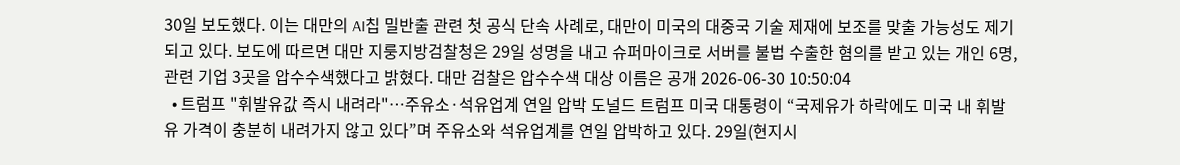30일 보도했다. 이는 대만의 AI칩 밀반출 관련 첫 공식 단속 사례로, 대만이 미국의 대중국 기술 제재에 보조를 맞출 가능성도 제기되고 있다. 보도에 따르면 대만 지룽지방검찰청은 29일 성명을 내고 슈퍼마이크로 서버를 불법 수출한 혐의를 받고 있는 개인 6명, 관련 기업 3곳을 압수수색했다고 밝혔다. 대만 검찰은 압수수색 대상 이름은 공개 2026-06-30 10:50:04
  • 트럼프 "휘발유값 즉시 내려라"…주유소·석유업계 연일 압박 도널드 트럼프 미국 대통령이 “국제유가 하락에도 미국 내 휘발유 가격이 충분히 내려가지 않고 있다”며 주유소와 석유업계를 연일 압박하고 있다. 29일(현지시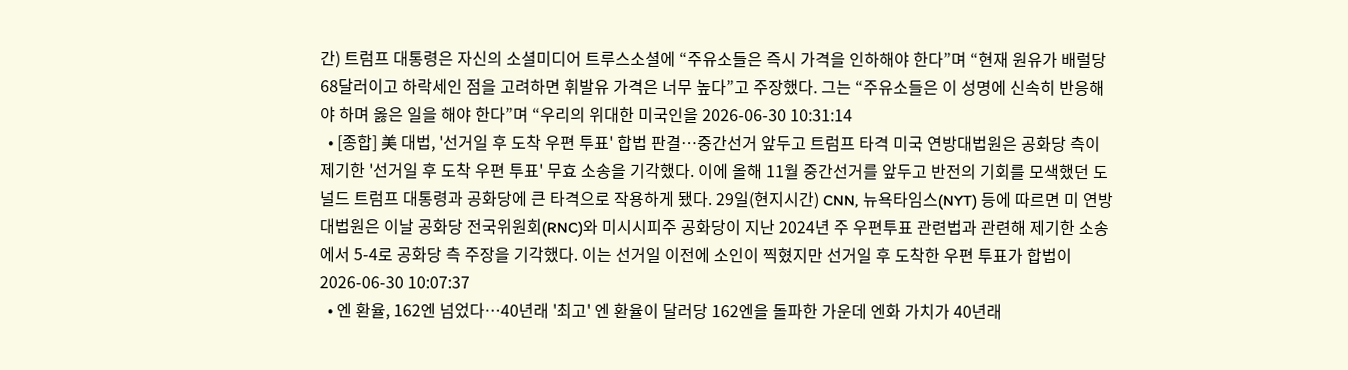간) 트럼프 대통령은 자신의 소셜미디어 트루스소셜에 “주유소들은 즉시 가격을 인하해야 한다”며 “현재 원유가 배럴당 68달러이고 하락세인 점을 고려하면 휘발유 가격은 너무 높다”고 주장했다. 그는 “주유소들은 이 성명에 신속히 반응해야 하며 옳은 일을 해야 한다”며 “우리의 위대한 미국인을 2026-06-30 10:31:14
  • [종합] 美 대법, '선거일 후 도착 우편 투표' 합법 판결…중간선거 앞두고 트럼프 타격 미국 연방대법원은 공화당 측이 제기한 '선거일 후 도착 우편 투표' 무효 소송을 기각했다. 이에 올해 11월 중간선거를 앞두고 반전의 기회를 모색했던 도널드 트럼프 대통령과 공화당에 큰 타격으로 작용하게 됐다. 29일(현지시간) CNN, 뉴욕타임스(NYT) 등에 따르면 미 연방대법원은 이날 공화당 전국위원회(RNC)와 미시시피주 공화당이 지난 2024년 주 우편투표 관련법과 관련해 제기한 소송에서 5-4로 공화당 측 주장을 기각했다. 이는 선거일 이전에 소인이 찍혔지만 선거일 후 도착한 우편 투표가 합법이 2026-06-30 10:07:37
  • 엔 환율, 162엔 넘었다…40년래 '최고' 엔 환율이 달러당 162엔을 돌파한 가운데 엔화 가치가 40년래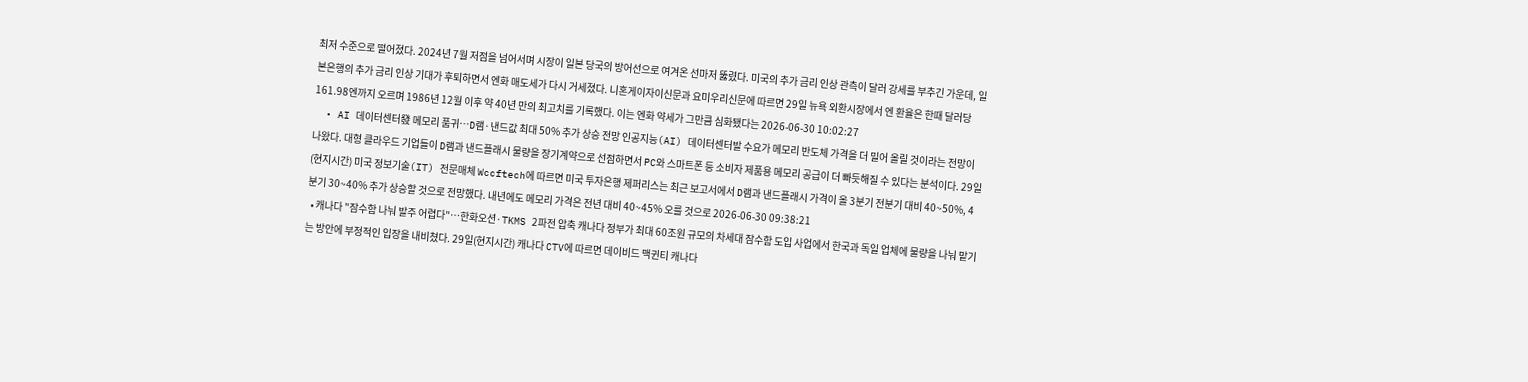최저 수준으로 떨어졌다. 2024년 7월 저점을 넘어서며 시장이 일본 당국의 방어선으로 여겨온 선마저 뚫렸다. 미국의 추가 금리 인상 관측이 달러 강세를 부추긴 가운데, 일본은행의 추가 금리 인상 기대가 후퇴하면서 엔화 매도세가 다시 거세졌다. 니혼게이자이신문과 요미우리신문에 따르면 29일 뉴욕 외환시장에서 엔 환율은 한때 달러당 161.98엔까지 오르며 1986년 12월 이후 약 40년 만의 최고치를 기록했다. 이는 엔화 약세가 그만큼 심화됐다는 2026-06-30 10:02:27
  • AI 데이터센터發 메모리 품귀…D램·낸드값 최대 50% 추가 상승 전망 인공지능(AI) 데이터센터발 수요가 메모리 반도체 가격을 더 밀어 올릴 것이라는 전망이 나왔다. 대형 클라우드 기업들이 D램과 낸드플래시 물량을 장기계약으로 선점하면서 PC와 스마트폰 등 소비자 제품용 메모리 공급이 더 빠듯해질 수 있다는 분석이다. 29일(현지시간) 미국 정보기술(IT) 전문매체 Wccftech에 따르면 미국 투자은행 제퍼리스는 최근 보고서에서 D램과 낸드플래시 가격이 올 3분기 전분기 대비 40~50%, 4분기 30~40% 추가 상승할 것으로 전망했다. 내년에도 메모리 가격은 전년 대비 40~45% 오를 것으로 2026-06-30 09:38:21
  • 캐나다 "잠수함 나눠 발주 어렵다"…한화오션·TKMS 2파전 압축 캐나다 정부가 최대 60조원 규모의 차세대 잠수함 도입 사업에서 한국과 독일 업체에 물량을 나눠 맡기는 방안에 부정적인 입장을 내비쳤다. 29일(현지시간) 캐나다 CTV에 따르면 데이비드 맥귄티 캐나다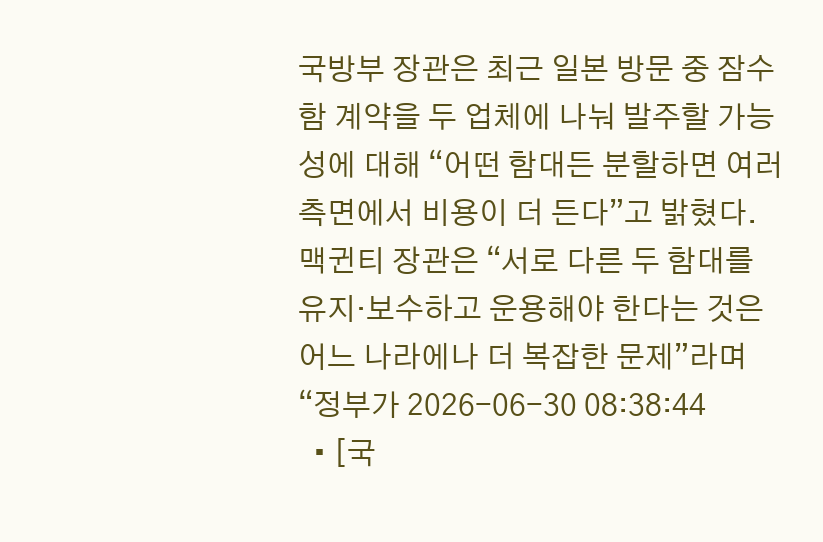국방부 장관은 최근 일본 방문 중 잠수함 계약을 두 업체에 나눠 발주할 가능성에 대해 “어떤 함대든 분할하면 여러 측면에서 비용이 더 든다”고 밝혔다. 맥귄티 장관은 “서로 다른 두 함대를 유지·보수하고 운용해야 한다는 것은 어느 나라에나 더 복잡한 문제”라며 “정부가 2026-06-30 08:38:44
  • [국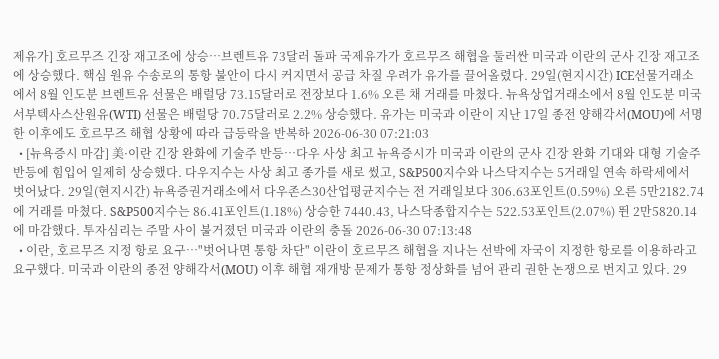제유가] 호르무즈 긴장 재고조에 상승…브렌트유 73달러 돌파 국제유가가 호르무즈 해협을 둘러싼 미국과 이란의 군사 긴장 재고조에 상승했다. 핵심 원유 수송로의 통항 불안이 다시 커지면서 공급 차질 우려가 유가를 끌어올렸다. 29일(현지시간) ICE선물거래소에서 8월 인도분 브렌트유 선물은 배럴당 73.15달러로 전장보다 1.6% 오른 채 거래를 마쳤다. 뉴욕상업거래소에서 8월 인도분 미국 서부텍사스산원유(WTI) 선물은 배럴당 70.75달러로 2.2% 상승했다. 유가는 미국과 이란이 지난 17일 종전 양해각서(MOU)에 서명한 이후에도 호르무즈 해협 상황에 따라 급등락을 반복하 2026-06-30 07:21:03
  • [뉴욕증시 마감] 美·이란 긴장 완화에 기술주 반등…다우 사상 최고 뉴욕증시가 미국과 이란의 군사 긴장 완화 기대와 대형 기술주 반등에 힘입어 일제히 상승했다. 다우지수는 사상 최고 종가를 새로 썼고, S&P500지수와 나스닥지수는 5거래일 연속 하락세에서 벗어났다. 29일(현지시간) 뉴욕증권거래소에서 다우존스30산업평균지수는 전 거래일보다 306.63포인트(0.59%) 오른 5만2182.74에 거래를 마쳤다. S&P500지수는 86.41포인트(1.18%) 상승한 7440.43, 나스닥종합지수는 522.53포인트(2.07%) 뛴 2만5820.14에 마감했다. 투자심리는 주말 사이 불거졌던 미국과 이란의 충돌 2026-06-30 07:13:48
  • 이란, 호르무즈 지정 항로 요구…"벗어나면 통항 차단" 이란이 호르무즈 해협을 지나는 선박에 자국이 지정한 항로를 이용하라고 요구했다. 미국과 이란의 종전 양해각서(MOU) 이후 해협 재개방 문제가 통항 정상화를 넘어 관리 권한 논쟁으로 번지고 있다. 29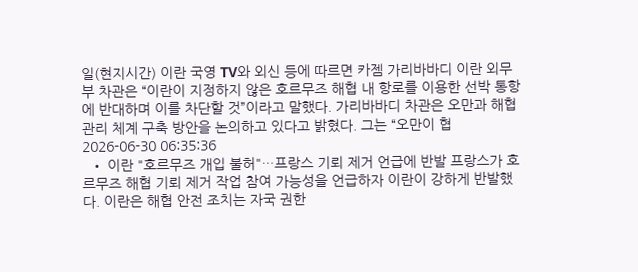일(현지시간) 이란 국영 TV와 외신 등에 따르면 카젬 가리바바디 이란 외무부 차관은 “이란이 지정하지 않은 호르무즈 해협 내 항로를 이용한 선박 통항에 반대하며 이를 차단할 것”이라고 말했다. 가리바바디 차관은 오만과 해협 관리 체계 구축 방안을 논의하고 있다고 밝혔다. 그는 “오만이 협 2026-06-30 06:35:36
  • 이란 "호르무즈 개입 불허"…프랑스 기뢰 제거 언급에 반발 프랑스가 호르무즈 해협 기뢰 제거 작업 참여 가능성을 언급하자 이란이 강하게 반발했다. 이란은 해협 안전 조치는 자국 권한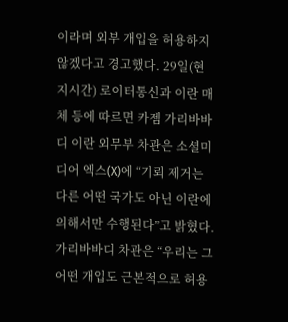이라며 외부 개입을 허용하지 않겠다고 경고했다. 29일(현지시간) 로이터통신과 이란 매체 등에 따르면 카젬 가리바바디 이란 외무부 차관은 소셜미디어 엑스(X)에 “기뢰 제거는 다른 어떤 국가도 아닌 이란에 의해서만 수행된다”고 밝혔다. 가리바바디 차관은 “우리는 그 어떤 개입도 근본적으로 허용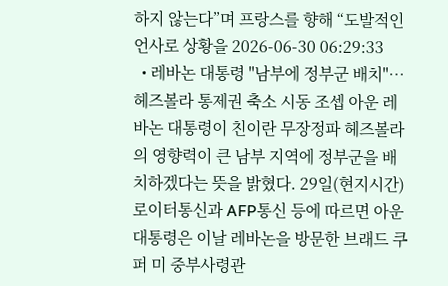하지 않는다”며 프랑스를 향해 “도발적인 언사로 상황을 2026-06-30 06:29:33
  • 레바논 대통령 "남부에 정부군 배치"…헤즈볼라 통제권 축소 시동 조셉 아운 레바논 대통령이 친이란 무장정파 헤즈볼라의 영향력이 큰 남부 지역에 정부군을 배치하겠다는 뜻을 밝혔다. 29일(현지시간) 로이터통신과 AFP통신 등에 따르면 아운 대통령은 이날 레바논을 방문한 브래드 쿠퍼 미 중부사령관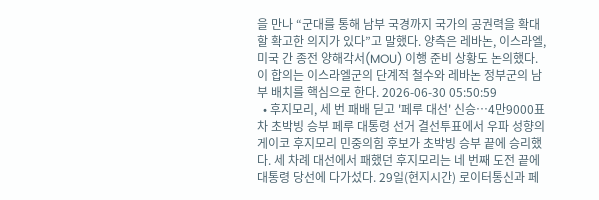을 만나 “군대를 통해 남부 국경까지 국가의 공권력을 확대할 확고한 의지가 있다”고 말했다. 양측은 레바논, 이스라엘, 미국 간 종전 양해각서(MOU) 이행 준비 상황도 논의했다. 이 합의는 이스라엘군의 단계적 철수와 레바논 정부군의 남부 배치를 핵심으로 한다. 2026-06-30 05:50:59
  • 후지모리, 세 번 패배 딛고 '페루 대선' 신승…4만9000표 차 초박빙 승부 페루 대통령 선거 결선투표에서 우파 성향의 게이코 후지모리 민중의힘 후보가 초박빙 승부 끝에 승리했다. 세 차례 대선에서 패했던 후지모리는 네 번째 도전 끝에 대통령 당선에 다가섰다. 29일(현지시간) 로이터통신과 페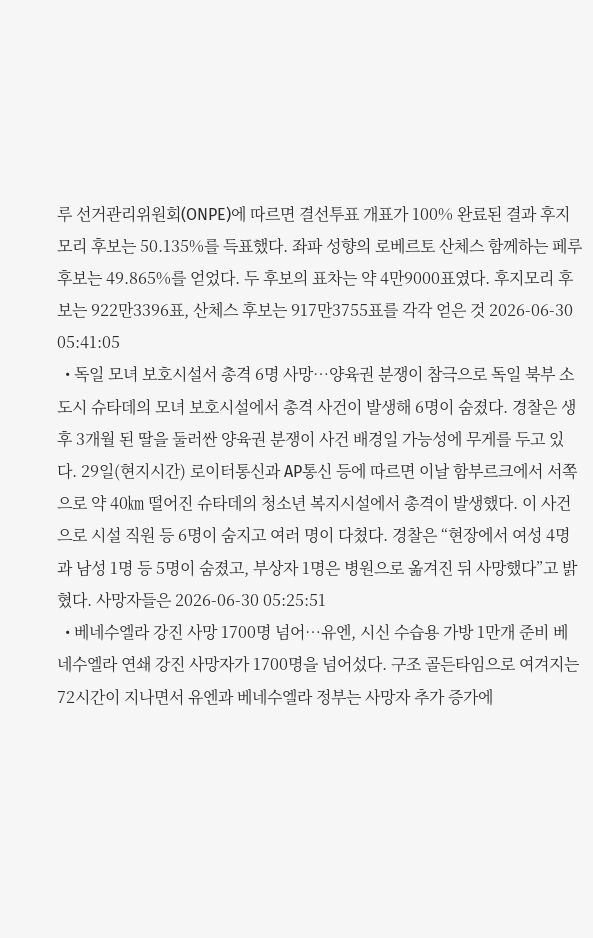루 선거관리위원회(ONPE)에 따르면 결선투표 개표가 100% 완료된 결과 후지모리 후보는 50.135%를 득표했다. 좌파 성향의 로베르토 산체스 함께하는 페루 후보는 49.865%를 얻었다. 두 후보의 표차는 약 4만9000표였다. 후지모리 후보는 922만3396표, 산체스 후보는 917만3755표를 각각 얻은 것 2026-06-30 05:41:05
  • 독일 모녀 보호시설서 총격 6명 사망…양육권 분쟁이 참극으로 독일 북부 소도시 슈타데의 모녀 보호시설에서 총격 사건이 발생해 6명이 숨졌다. 경찰은 생후 3개월 된 딸을 둘러싼 양육권 분쟁이 사건 배경일 가능성에 무게를 두고 있다. 29일(현지시간) 로이터통신과 AP통신 등에 따르면 이날 함부르크에서 서쪽으로 약 40㎞ 떨어진 슈타데의 청소년 복지시설에서 총격이 발생했다. 이 사건으로 시설 직원 등 6명이 숨지고 여러 명이 다쳤다. 경찰은 “현장에서 여성 4명과 남성 1명 등 5명이 숨졌고, 부상자 1명은 병원으로 옮겨진 뒤 사망했다”고 밝혔다. 사망자들은 2026-06-30 05:25:51
  • 베네수엘라 강진 사망 1700명 넘어…유엔, 시신 수습용 가방 1만개 준비 베네수엘라 연쇄 강진 사망자가 1700명을 넘어섰다. 구조 골든타임으로 여겨지는 72시간이 지나면서 유엔과 베네수엘라 정부는 사망자 추가 증가에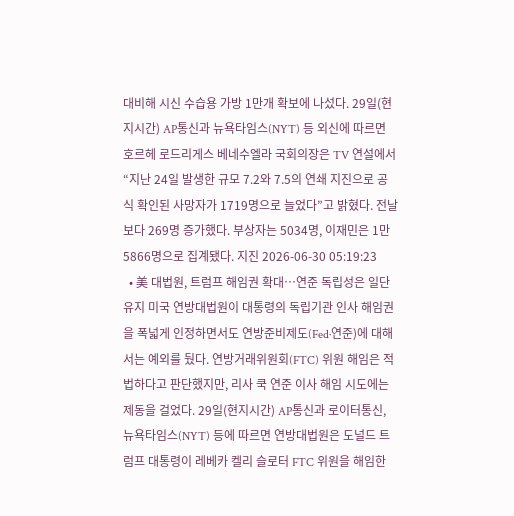대비해 시신 수습용 가방 1만개 확보에 나섰다. 29일(현지시간) AP통신과 뉴욕타임스(NYT) 등 외신에 따르면 호르헤 로드리게스 베네수엘라 국회의장은 TV 연설에서 “지난 24일 발생한 규모 7.2와 7.5의 연쇄 지진으로 공식 확인된 사망자가 1719명으로 늘었다”고 밝혔다. 전날보다 269명 증가했다. 부상자는 5034명, 이재민은 1만5866명으로 집계됐다. 지진 2026-06-30 05:19:23
  • 美 대법원, 트럼프 해임권 확대…연준 독립성은 일단 유지 미국 연방대법원이 대통령의 독립기관 인사 해임권을 폭넓게 인정하면서도 연방준비제도(Fed·연준)에 대해서는 예외를 뒀다. 연방거래위원회(FTC) 위원 해임은 적법하다고 판단했지만, 리사 쿡 연준 이사 해임 시도에는 제동을 걸었다. 29일(현지시간) AP통신과 로이터통신, 뉴욕타임스(NYT) 등에 따르면 연방대법원은 도널드 트럼프 대통령이 레베카 켈리 슬로터 FTC 위원을 해임한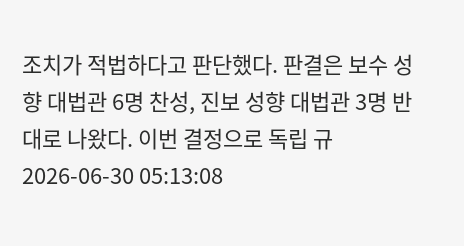조치가 적법하다고 판단했다. 판결은 보수 성향 대법관 6명 찬성, 진보 성향 대법관 3명 반대로 나왔다. 이번 결정으로 독립 규 2026-06-30 05:13:08